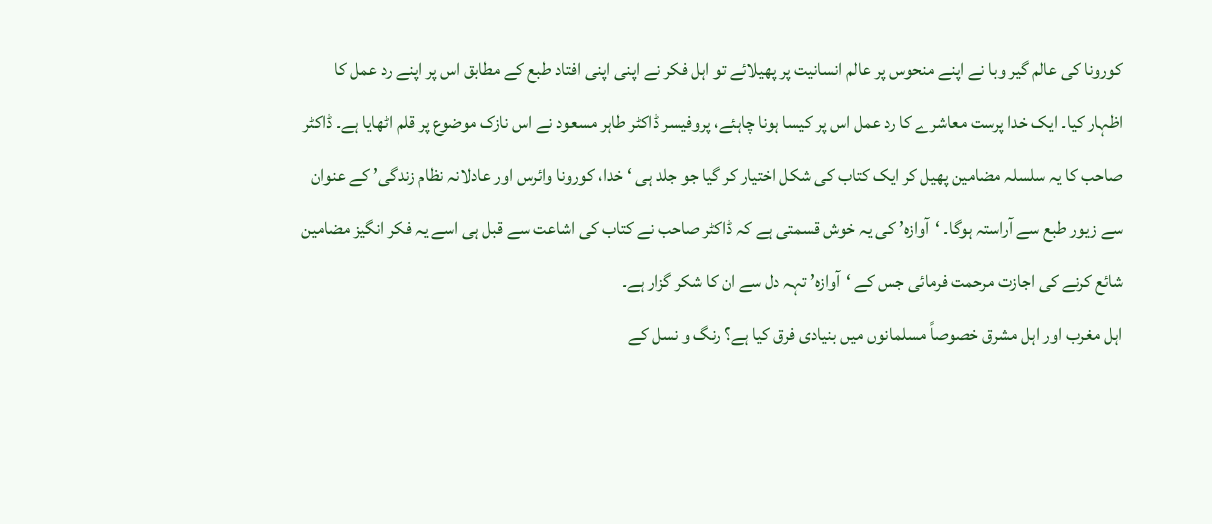کورونا کی عالم گیر وبا نے اپنے منحوس پر عالم انسانیت پر پھیلائے تو اہل فکر نے اپنی اپنی افتاد طبع کے مطابق اس پر اپنے رد عمل کا اظہار کیا۔ ایک خدا پرست معاشرے کا رد عمل اس پر کیسا ہونا چاہئے، پروفیسر ڈاکٹر طاہر مسعود نے اس نازک موضوع پر قلم اٹھایا ہے۔ ڈاکٹر صاحب کا یہ سلسلہ مضامین پھیل کر ایک کتاب کی شکل اختیار کر گیا جو جلد ہی ‘ خدا، کورونا وائرس اور عادلانہ نظام زندگی’ کے عنوان سے زیور طبع سے آراستہ ہوگا۔ ‘آوازہ’ کی یہ خوش قسمتی ہے کہ ڈاکٹر صاحب نے کتاب کی اشاعت سے قبل ہی اسے یہ فکر انگیز مضامین شائع کرنے کی اجازت مرحمت فرمائی جس کے ‘آوازہ’ تہہ دل سے ان کا شکر گزار ہے۔
اہل مغرب اور اہل مشرق خصوصاً مسلمانوں میں بنیادی فرق کیا ہے؟ رنگ و نسل کے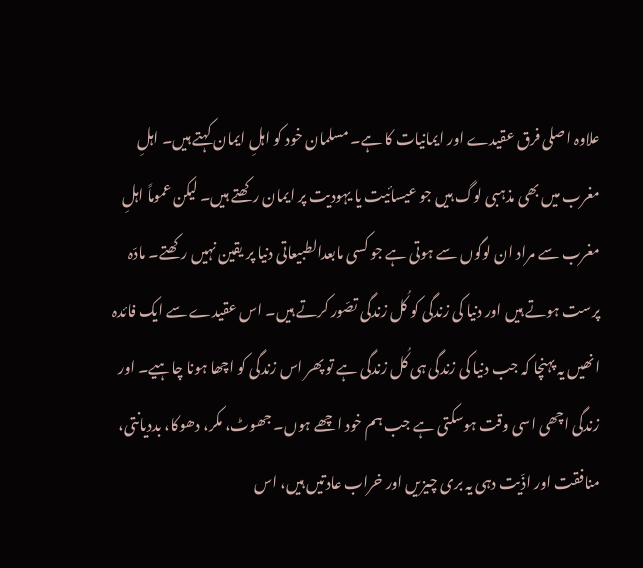علاوہ اصلی فرق عقیدے اور ایمانیات کا ہے۔ مسلمان خود کو اہلِ ایمان کہتے ہیں۔ اہلِ مغرب میں بھی مذہبی لوگ ہیں جو عیسائیت یا یہودیت پر ایمان رکھتے ہیں۔ لیکن عموماً اہلِ مغرب سے مراد ان لوگوں سے ہوتی ہے جو کسی مابعدالطبیعاتی دنیا پر یقین نہیں رکھتے۔ مادّہ پرست ہوتے ہیں اور دنیا کی زندگی کو کُل زندگی تصّور کرتے ہیں۔ اس عقیدے سے ایک فائدہ انھیں یہ پہنچا کہ جب دنیا کی زندگی ہی کُل زندگی ہے تو پھر اس زندگی کو اچھا ہونا چاہیے۔ اور زندگی اچھی اسی وقت ہوسکتی ہے جب ہم خود اچھے ہوں۔ جھوٹ، مکر، دھوکا، بددیانتی، منافقت اور اذّیت دہی یہ بری چیزیں اور خراب عادتیں ہیں، اس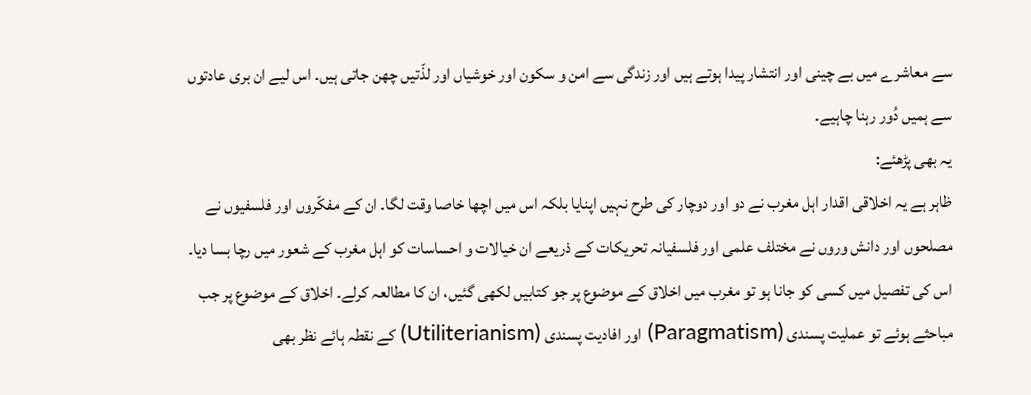سے معاشرے میں بے چینی اور انتشار پیدا ہوتے ہیں اور زندگی سے امن و سکون اور خوشیاں اور لذّتیں چھن جاتی ہیں۔ اس لیے ان بری عادتوں سے ہمیں دُور رہنا چاہیے۔
یہ بھی پڑھئے:
ظاہر ہے یہ اخلاقی اقدار اہل مغرب نے دو اور دوچار کی طرح نہیں اپنایا بلکہ اس میں اچھا خاصا وقت لگا۔ ان کے مفکّروں اور فلسفیوں نے مصلحوں اور دانش وروں نے مختلف علمی اور فلسفیانہ تحریکات کے ذریعے ان خیالات و احساسات کو اہل مغرب کے شعور میں رچا بسا دیا۔ اس کی تفصیل میں کسی کو جانا ہو تو مغرب میں اخلاق کے موضوع پر جو کتابیں لکھی گئیں، ان کا مطالعہ کرلے۔ اخلاق کے موضوع پر جب مباحثے ہوئے تو عملیت پسندی (Paragmatism) اور افادیت پسندی (Utiliterianism) کے نقطہ ہائے نظر بھی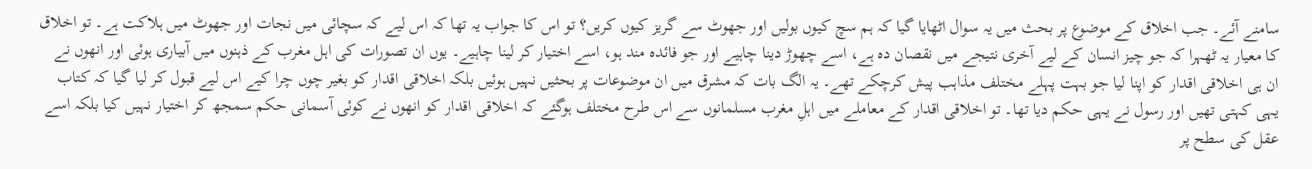سامنے آئے۔ جب اخلاق کے موضوع پر بحث میں یہ سوال اٹھایا گیا کہ ہم سچ کیوں بولیں اور جھوٹ سے گریز کیوں کریں؟ تو اس کا جواب یہ تھا کہ اس لیے کہ سچائی میں نجات اور جھوٹ میں ہلاکت ہے۔ تو اخلاق کا معیار یہ ٹھہرا کہ جو چیز انسان کے لیے آخری نتیجے میں نقصان دہ ہے، اسے چھوڑ دینا چاہیے اور جو فائدہ مند ہو، اسے اختیار کر لینا چاہیے۔ یوں ان تصورات کی اہل مغرب کے ذہنوں میں آبیاری ہوئی اور انھوں نے ان ہی اخلاقی اقدار کو اپنا لیا جو بہت پہلے مختلف مذاہب پیش کرچکے تھے۔ یہ الگ بات کہ مشرق میں ان موضوعات پر بحثیں نہیں ہوئیں بلکہ اخلاقی اقدار کو بغیر چوں چرا کیے اس لیے قبول کر لیا گیا کہ کتاب یہی کہتی تھیں اور رسول نے یہی حکم دیا تھا۔ تو اخلاقی اقدار کے معاملے میں اہلِ مغرب مسلمانوں سے اس طرح مختلف ہوگئے کہ اخلاقی اقدار کو انھوں نے کوئی آسمانی حکم سمجھ کر اختیار نہیں کیا بلکہ اسے عقل کی سطح پر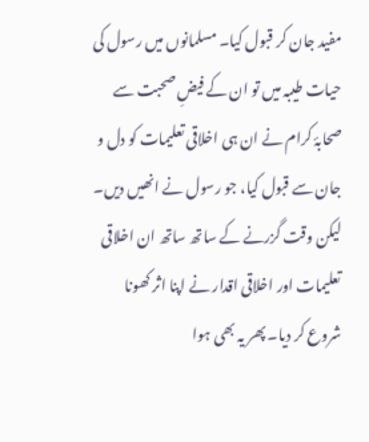مفید جان کر قبول کیا۔ مسلمانوں میں رسول کی حیات طیبہ میں تو ان کے فیضِ صحبت سے صحابۂ کرام نے ان ہی اخلاقی تعلیمات کو دل و جان سے قبول کیا، جو رسول نے انھیں دیں۔ لیکن وقت گزرنے کے ساتھ ساتھ ان اخلاقی تعلیمات اور اخلاقی اقدار نے اپنا اثر کھونا شروع کر دیا۔ پھر یہ بھی ہوا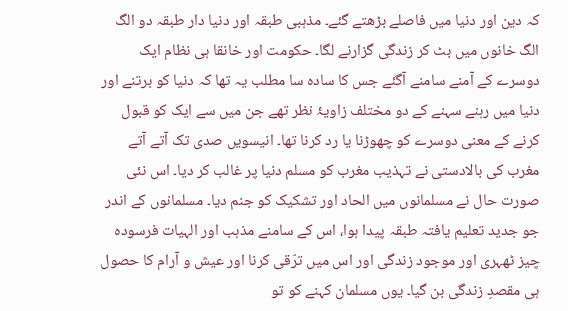کہ دین اور دنیا میں فاصلے بڑھتے گئے۔ مذہبی طبقہ اور دنیا دار طبقہ دو الگ الگ خانوں میں بٹ کر زندگی گزارنے لگا۔ حکومت اور خانقا ہی نظام ایک دوسرے کے آمنے سامنے آگئے جس کا سادہ سا مطلب یہ تھا کہ دنیا کو برتنے اور دنیا میں رہنے سہنے کے دو مختلف زاویۂ نظر تھے جن میں سے ایک کو قبول کرنے کے معنی دوسرے کو چھوڑنا یا رد کرنا تھا۔ انیسویں صدی تک آتے آتے مغرب کی بالادستی نے تہذیب مغرب کو مسلم دنیا پر غالب کر دیا۔ اس نئی صورت حال نے مسلمانوں میں الحاد اور تشکیک کو جنم دیا۔ مسلمانوں کے اندر جو جدید تعلیم یافتہ طبقہ پیدا ہوا، اس کے سامنے مذہب اور الہیات فرسودہ چیز ٹھہری اور موجود زندگی اور اس میں ترّقی کرنا اور عیش و آرام کا حصول ہی مقصدِ زندگی بن گیا۔ یوں مسلمان کہنے کو تو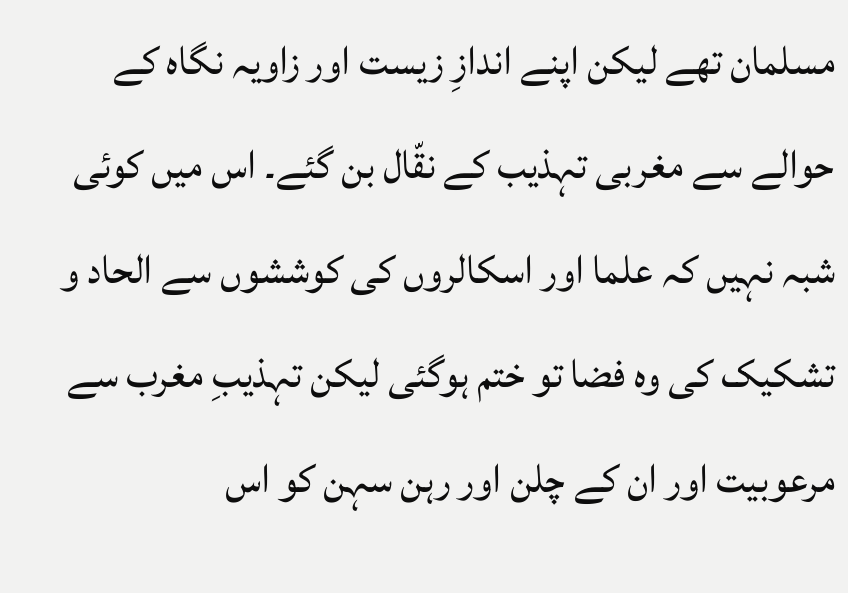مسلمان تھے لیکن اپنے اندازِ زیست اور زاویہ نگاہ کے حوالے سے مغربی تہذیب کے نقّال بن گئے۔ اس میں کوئی شبہ نہیں کہ علما اور اسکالروں کی کوششوں سے الحاد و تشکیک کی وہ فضا تو ختم ہوگئی لیکن تہذیبِ مغرب سے مرعوبیت اور ان کے چلن اور رہن سہن کو اس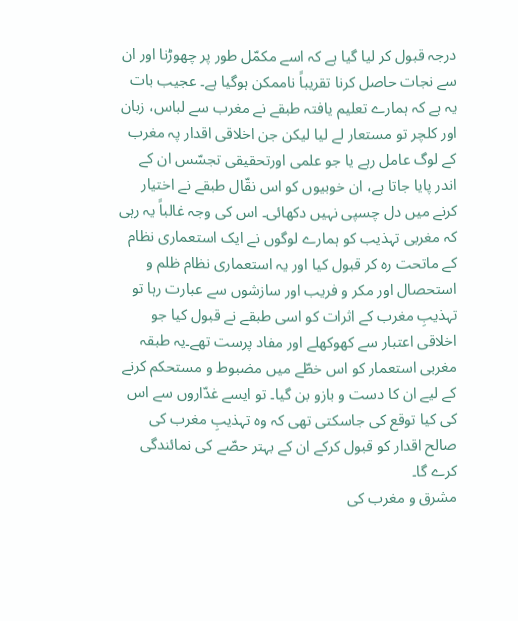درجہ قبول کر لیا گیا ہے کہ اسے مکمّل طور پر چھوڑنا اور ان سے نجات حاصل کرنا تقریباً ناممکن ہوگیا ہے۔ عجیب بات یہ ہے کہ ہمارے تعلیم یافتہ طبقے نے مغرب سے لباس، زبان اور کلچر تو مستعار لے لیا لیکن جن اخلاقی اقدار پہ مغرب کے لوگ عامل رہے یا جو علمی اورتحقیقی تجسّس ان کے اندر پایا جاتا ہے، ان خوبیوں کو اس نقّال طبقے نے اختیار کرنے میں دل چسپی نہیں دکھائی۔ اس کی وجہ غالباً یہ رہی کہ مغربی تہذیب کو ہمارے لوگوں نے ایک استعماری نظام کے ماتحت رہ کر قبول کیا اور یہ استعماری نظام ظلم و استحصال اور مکر و فریب اور سازشوں سے عبارت رہا تو تہذیبِ مغرب کے اثرات کو اسی طبقے نے قبول کیا جو اخلاقی اعتبار سے کھوکھلے اور مفاد پرست تھے۔یہ طبقہ مغربی استعمار کو اس خطّے میں مضبوط و مستحکم کرنے کے لیے ان کا دست و بازو بن گیا۔ تو ایسے غدّاروں سے اس کی کیا توقع کی جاسکتی تھی کہ وہ تہذیبِ مغرب کی صالح اقدار کو قبول کرکے ان کے بہتر حصّے کی نمائندگی کرے گا۔
مشرق و مغرب کی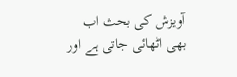آویزش کی بحث اب بھی اٹھائی جاتی ہے اور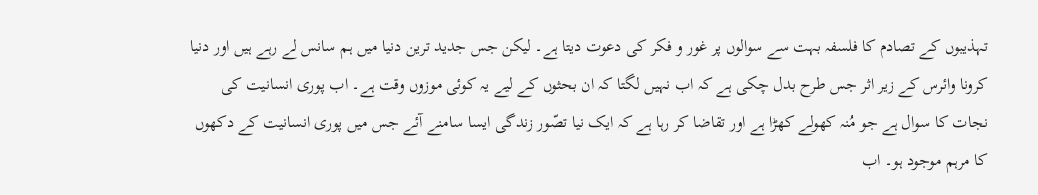تہذیبوں کے تصادم کا فلسفہ بہت سے سوالوں پر غور و فکر کی دعوت دیتا ہے۔ لیکن جس جدید ترین دنیا میں ہم سانس لے رہے ہیں اور دنیا کرونا وائرس کے زیر اثر جس طرح بدل چکی ہے کہ اب نہیں لگتا کہ ان بحثوں کے لیے یہ کوئی موزوں وقت ہے۔ اب پوری انسانیت کی نجات کا سوال ہے جو مُنہ کھولے کھڑا ہے اور تقاضا کر رہا ہے کہ ایک نیا تصّور زندگی ایسا سامنے آئے جس میں پوری انسانیت کے دکھوں کا مرہم موجود ہو۔ اب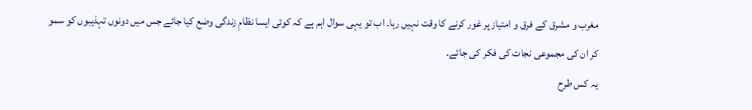مغرب و مشرق کے فرق و امتیاز پر غور کرنے کا وقت نہیں رہا۔ اب تو یہی سوال اہم ہے کہ کوئی ایسا نظامِ زندگی وضع کیا جائے جس میں دونوں تہذیبوں کو سمو کر ان کی مجموعی نجات کی فکر کی جائے۔
یہ کس طرح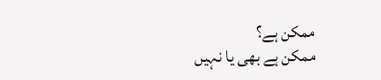ممکن ہے؟
ممکن ہے بھی یا نہیں